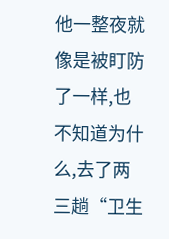他一整夜就像是被盯防了一样,也不知道为什么,去了两三趟“卫生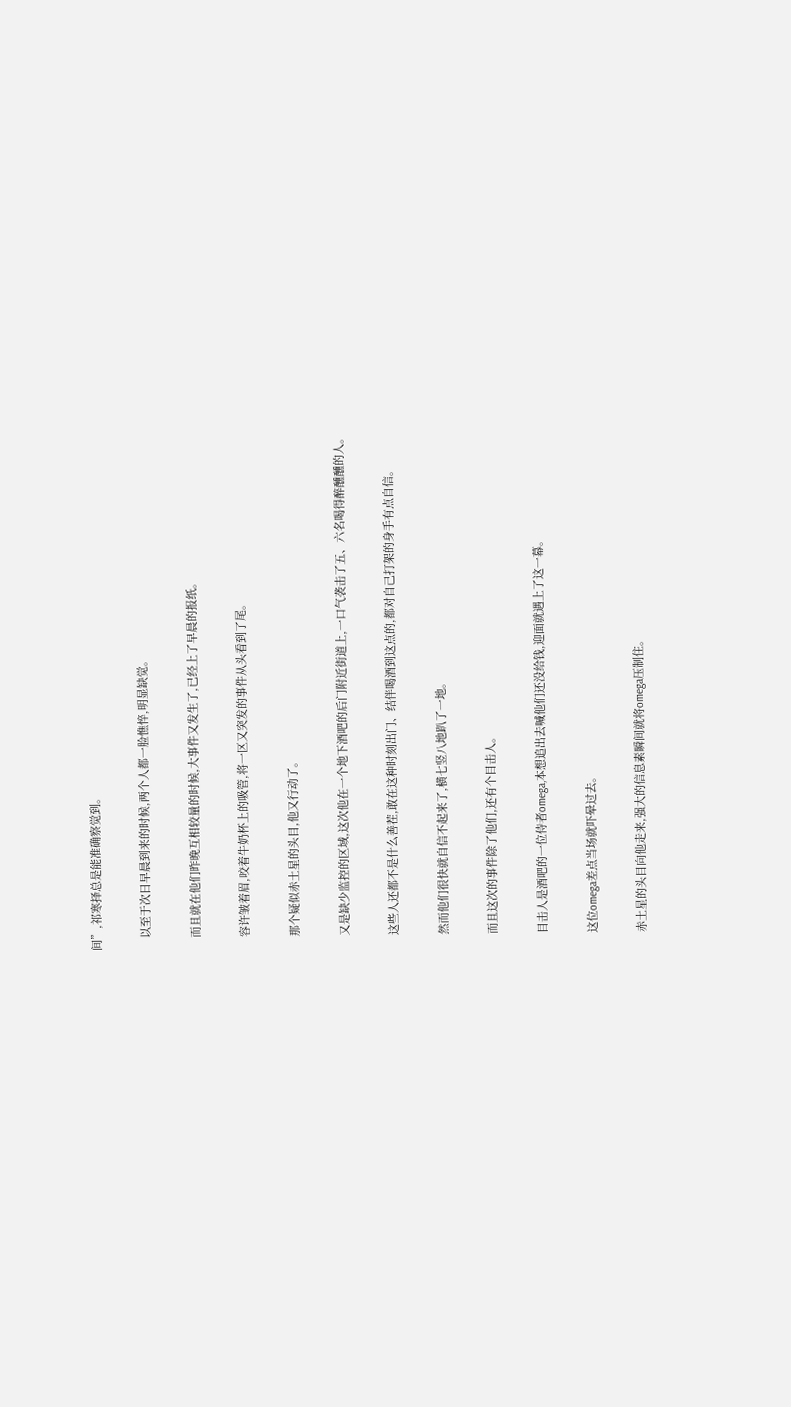间”,祁寒择总是能准确察觉到。

    以至于次日早晨到来的时候,两个人都一脸憔悴,明显缺觉。

    而且就在他们昨晚互相较量的时候,大事件又发生了,已经上了早晨的报纸。

    容许皱着眉,咬着牛奶杯上的吸管,将一区又突发的事件从头看到了尾。

    那个疑似赤土星的头目,他又行动了。

    又是缺少监控的区域,这次他在一个地下酒吧的后门附近街道上,一口气袭击了五、六名喝得醉醺醺的人。

    这些人还都不是什么善茬,敢在这种时刻出门、结伴喝酒到这点的,都对自己打架的身手有点自信。

    然而他们很快就自信不起来了,横七竖八地趴了一地。

    而且这次的事件除了他们,还有个目击人。

    目击人是酒吧的一位侍者omega,本想追出去喊他们还没给钱,迎面就遇上了这一幕。

    这位omega差点当场就吓晕过去。

    赤土星的头目向他走来,强大的信息素瞬间就将omega压制住。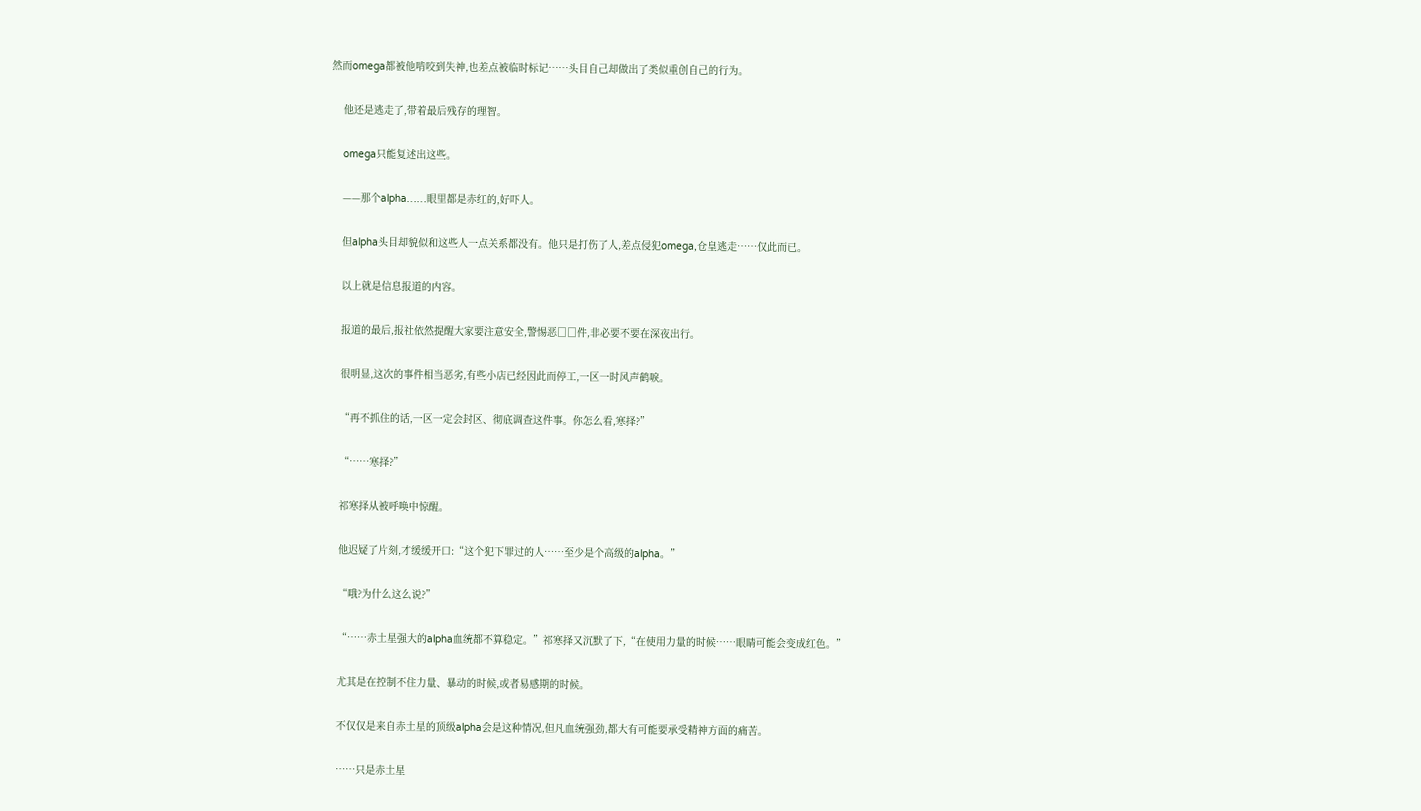然而omega都被他啃咬到失神,也差点被临时标记……头目自己却做出了类似重创自己的行为。

    他还是逃走了,带着最后残存的理智。

    omega只能复述出这些。

    ——那个alpha……眼里都是赤红的,好吓人。

    但alpha头目却貌似和这些人一点关系都没有。他只是打伤了人,差点侵犯omega,仓皇逃走……仅此而已。

    以上就是信息报道的内容。

    报道的最后,报社依然提醒大家要注意安全,警惕恶□□件,非必要不要在深夜出行。

    很明显,这次的事件相当恶劣,有些小店已经因此而停工,一区一时风声鹤唳。

    “再不抓住的话,一区一定会封区、彻底调查这件事。你怎么看,寒择?”

    “……寒择?”

    祁寒择从被呼唤中惊醒。

    他迟疑了片刻,才缓缓开口:“这个犯下罪过的人……至少是个高级的alpha。”

    “哦?为什么这么说?”

    “……赤土星强大的alpha血统都不算稳定。”祁寒择又沉默了下,“在使用力量的时候……眼睛可能会变成红色。”

    尤其是在控制不住力量、暴动的时候,或者易感期的时候。

    不仅仅是来自赤土星的顶级alpha会是这种情况,但凡血统强劲,都大有可能要承受精神方面的痛苦。

    ……只是赤土星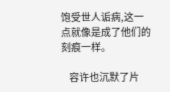饱受世人诟病,这一点就像是成了他们的刻痕一样。

    容许也沉默了片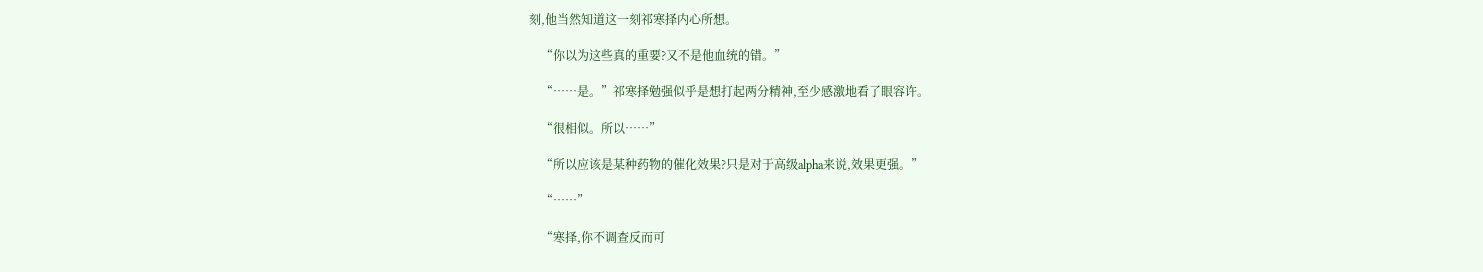刻,他当然知道这一刻祁寒择内心所想。

    “你以为这些真的重要?又不是他血统的错。”

    “……是。”祁寒择勉强似乎是想打起两分精神,至少感激地看了眼容许。

    “很相似。所以……”

    “所以应该是某种药物的催化效果?只是对于高级alpha来说,效果更强。”

    “……”

    “寒择,你不调查反而可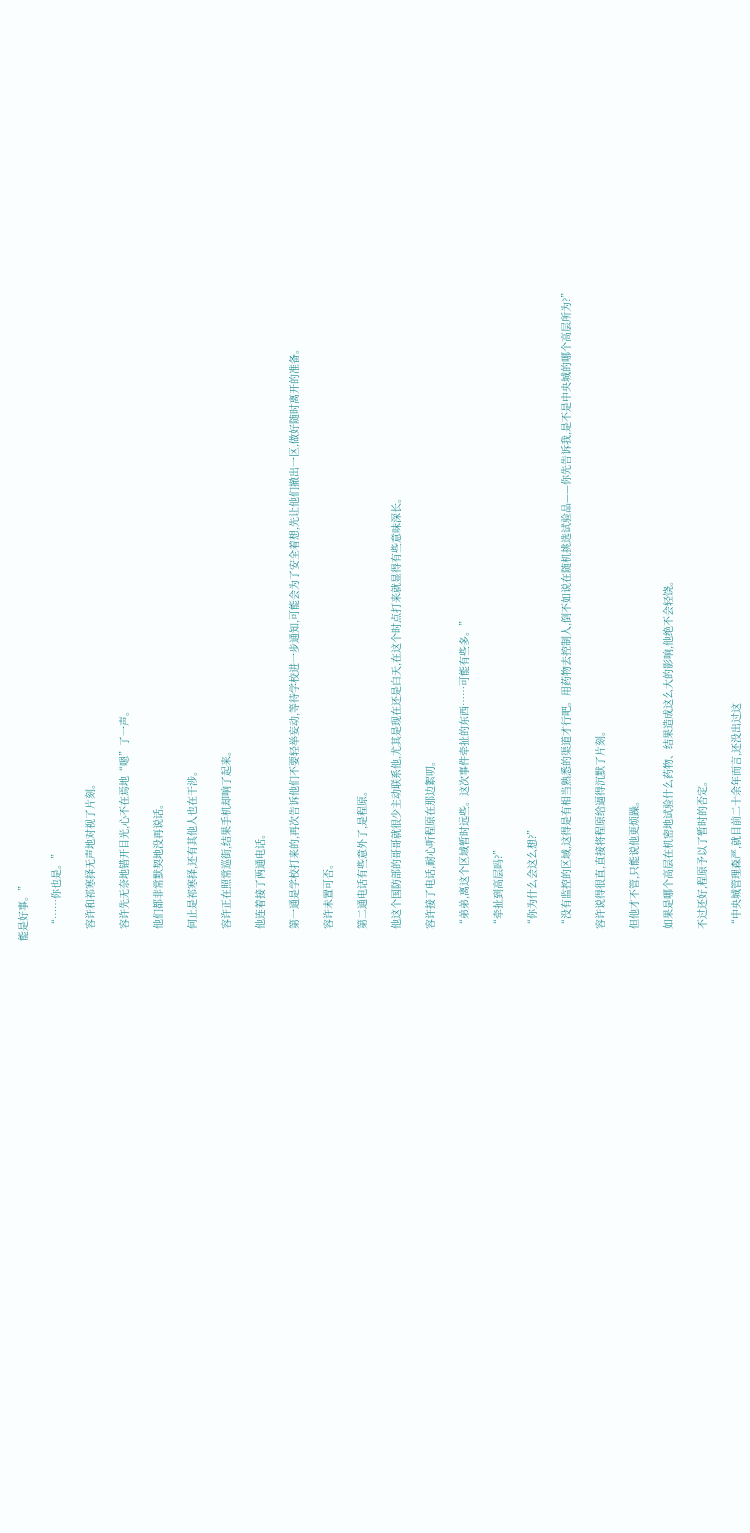能是好事。”

    “……你也是。”

    容许和祁寒择无声地对视了片刻。

    容许先无奈地错开目光,心不在焉地“嗯”了一声。

    他们都非常默契地没再说话。

    何止是祁寒择,还有其他人也在干涉。

    容许正在照常巡街,结果手机却响了起来。

    他连着接了两通电话。

    第一通是学校打来的,再次告诉他们不要轻举妄动,等待学校进一步通知,可能会为了安全着想,先让他们撤出一区,做好随时离开的准备。

    容许未置可否。

    第二通电话有些意外了,是程原。

    他这个国防部的哥哥就很少主动联系他,尤其是现在还是白天,在这个时点打来就显得有些意味深长。

    容许接了电话,耐心听程原在那边絮叨。

    “弟弟,离这个区域暂时远些。这次事件牵扯的东西……可能有些多。”

    “牵扯到高层吗?”

    “你为什么会这么想?”

    “没有监控的区域,这得是有相当熟悉的渠道才行吧。用药物去控制人,倒不如说在随机挑选试验品——你先告诉我,是不是中央城的哪个高层所为?”

    容许说得很直,直接将程原给逼得沉默了片刻。

    但他才不管,只能说他更烦躁。

    如果是哪个高层在机密地试验什么药物、结果造成这么大的影响,他绝不会轻饶。

    不过还好,程原予以了暂时的否定。

    “中央城管理森严,就目前二十余年而言,还没出过这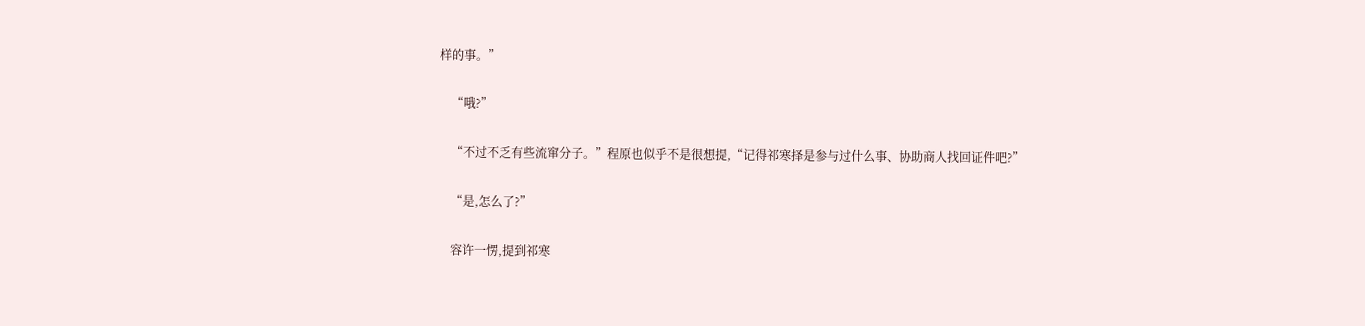样的事。”

    “哦?”

    “不过不乏有些流窜分子。”程原也似乎不是很想提,“记得祁寒择是参与过什么事、协助商人找回证件吧?”

    “是,怎么了?”

    容许一愣,提到祁寒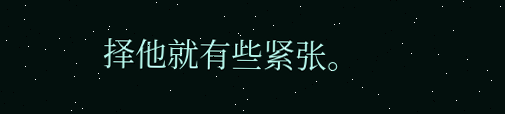择他就有些紧张。